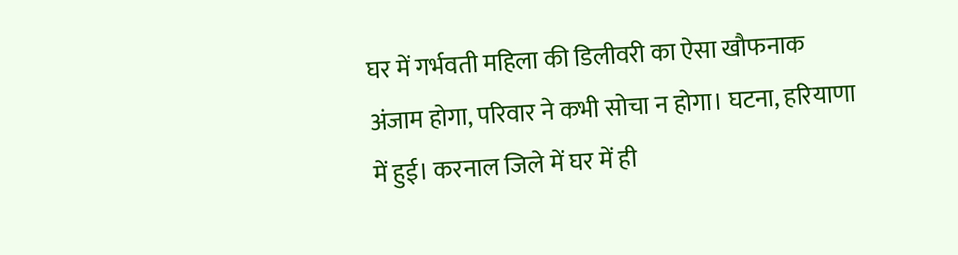घर में गर्भवती महिला की डिलीवरी का ऐसा खौफनाक अंजाम होगा, परिवार ने कभी सोचा न होगा। घटना, हरियाणा में हुई। करनाल जिले में घर में ही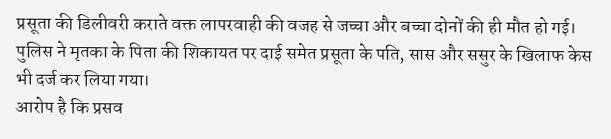प्रसूता की डिलीवरी कराते वक्त लापरवाही की वजह से जच्चा और बच्चा दोनों की ही मौत हो गई। पुलिस ने मृतका के पिता की शिकायत पर दाई समेत प्रसूता के पति, सास और ससुर के खिलाफ केस भी दर्ज कर लिया गया।
आरोप है कि प्रसव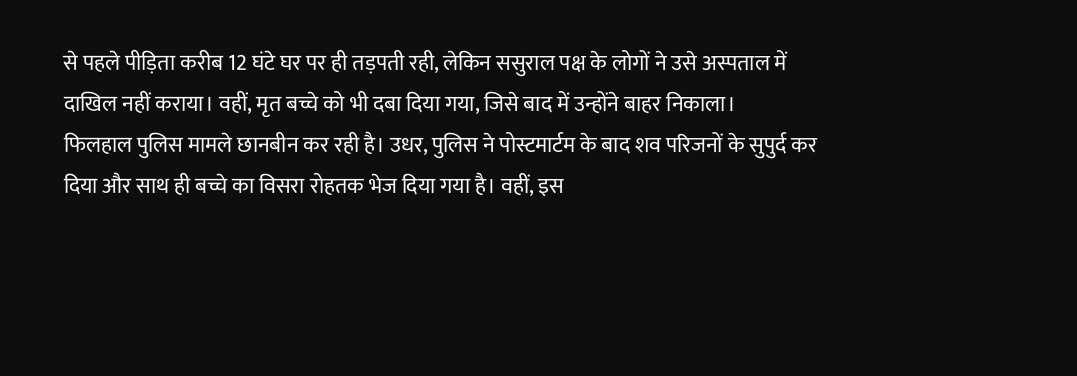से पहले पीड़िता करीब 12 घंटे घर पर ही तड़पती रही, लेकिन ससुराल पक्ष के लोगों ने उसे अस्पताल में दाखिल नहीं कराया। वहीं, मृत बच्चे को भी दबा दिया गया, जिसे बाद में उन्होंने बाहर निकाला।
फिलहाल पुलिस मामले छानबीन कर रही है। उधर, पुलिस ने पोस्टमार्टम के बाद शव परिजनों के सुपुर्द कर दिया और साथ ही बच्चे का विसरा रोहतक भेज दिया गया है। वहीं, इस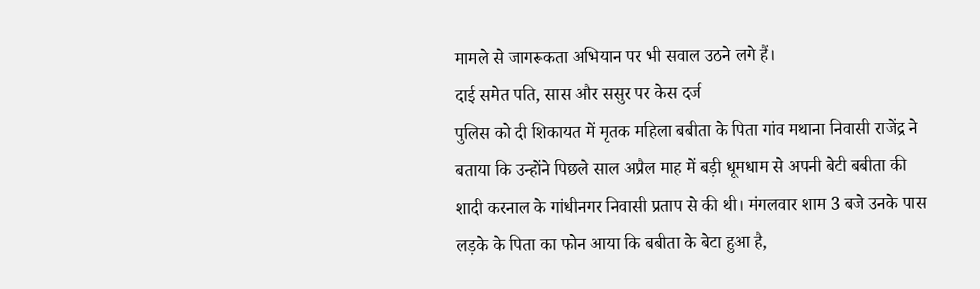मामले से जागरूकता अभियान पर भी सवाल उठने लगे हैं।
दाई समेत पति, सास और ससुर पर केस दर्ज
पुलिस को दी शिकायत में मृतक महिला बबीता के पिता गांव मथाना निवासी राजेंद्र ने बताया कि उन्होंने पिछले साल अप्रैल माह में बड़ी धूमधाम से अपनी बेटी बबीता की शादी करनाल के गांधीनगर निवासी प्रताप से की थी। मंगलवार शाम 3 बजे उनके पास लड़के के पिता का फोन आया कि बबीता के बेटा हुआ है,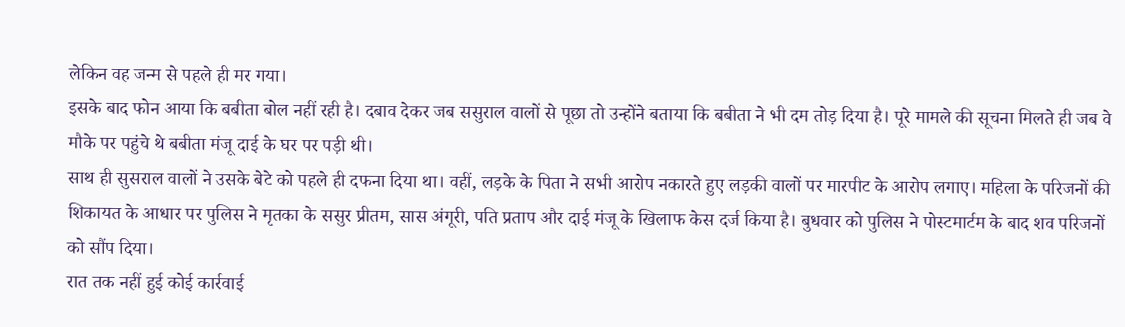लेकिन वह जन्म से पहले ही मर गया।
इसके बाद फोन आया कि बबीता बोल नहीं रही है। दबाव देकर जब ससुराल वालों से पूछा तो उन्होंने बताया कि बबीता ने भी दम तोड़ दिया है। पूरे मामले की सूचना मिलते ही जब वे मौके पर पहुंचे थे बबीता मंजू दाई के घर पर पड़ी थी।
साथ ही सुसराल वालों ने उसके बेटे को पहले ही दफना दिया था। वहीं, लड़के के पिता ने सभी आरोप नकारते हुए लड़की वालों पर मारपीट के आरोप लगाए। महिला के परिजनों की शिकायत के आधार पर पुलिस ने मृतका के ससुर प्रीतम, सास अंगूरी, पति प्रताप और दाई मंजू के खिलाफ केस दर्ज किया है। बुधवार को पुलिस ने पोस्टमार्टम के बाद शव परिजनों को सौंप दिया।
रात तक नहीं हुई कोई कार्रवाई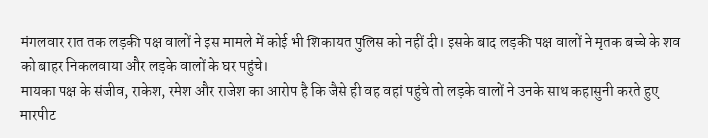मंगलवार रात तक लड़की पक्ष वालों ने इस मामले में कोई भी शिकायत पुलिस को नहीं दी। इसके बाद लड़की पक्ष वालों ने मृतक बच्चे के शव को बाहर निकलवाया और लड़के वालों के घर पहुंचे।
मायका पक्ष के संजीव, राकेश, रमेश और राजेश का आरोप है कि जैसे ही वह वहां पहुंचे तो लड़के वालों ने उनके साथ कहासुनी करते हुए मारपीट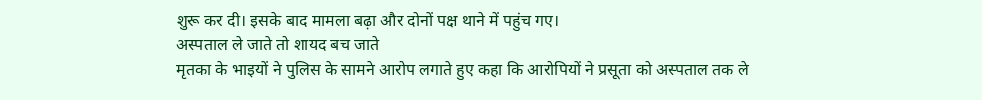शुरू कर दी। इसके बाद मामला बढ़ा और दोनों पक्ष थाने में पहुंच गए।
अस्पताल ले जाते तो शायद बच जाते
मृतका के भाइयों ने पुलिस के सामने आरोप लगाते हुए कहा कि आरोपियों ने प्रसूता को अस्पताल तक ले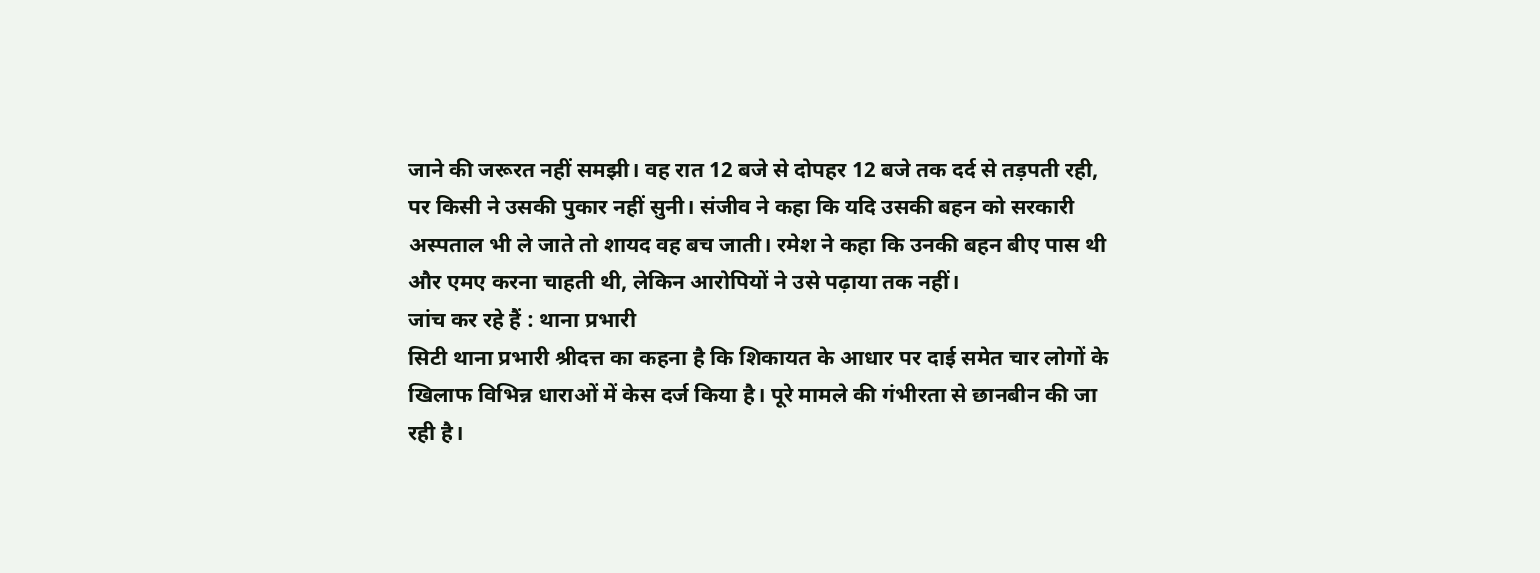जाने की जरूरत नहीं समझी। वह रात 12 बजे से दोपहर 12 बजे तक दर्द से तड़पती रही, पर किसी ने उसकी पुकार नहीं सुनी। संजीव ने कहा कि यदि उसकी बहन को सरकारी अस्पताल भी ले जाते तो शायद वह बच जाती। रमेश ने कहा कि उनकी बहन बीए पास थी और एमए करना चाहती थी, लेकिन आरोपियों ने उसे पढ़ाया तक नहीं।
जांच कर रहे हैं : थाना प्रभारी
सिटी थाना प्रभारी श्रीदत्त का कहना है कि शिकायत के आधार पर दाई समेत चार लोगों के खिलाफ विभिन्न धाराओं में केस दर्ज किया है। पूरे मामले की गंभीरता से छानबीन की जा रही है।